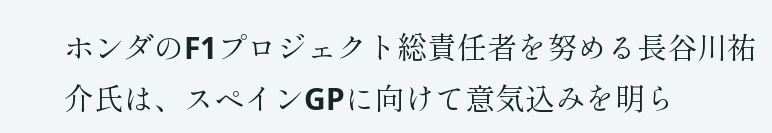ホンダのF1プロジェクト総責任者を努める長谷川祐介氏は、スペインGPに向けて意気込みを明ら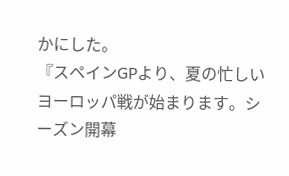かにした。
『スペインGPより、夏の忙しいヨーロッパ戦が始まります。シーズン開幕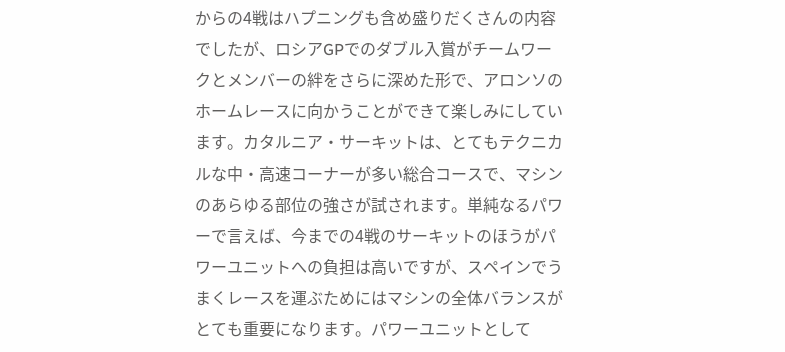からの4戦はハプニングも含め盛りだくさんの内容でしたが、ロシアGPでのダブル入賞がチームワークとメンバーの絆をさらに深めた形で、アロンソのホームレースに向かうことができて楽しみにしています。カタルニア・サーキットは、とてもテクニカルな中・高速コーナーが多い総合コースで、マシンのあらゆる部位の強さが試されます。単純なるパワーで言えば、今までの4戦のサーキットのほうがパワーユニットへの負担は高いですが、スペインでうまくレースを運ぶためにはマシンの全体バランスがとても重要になります。パワーユニットとして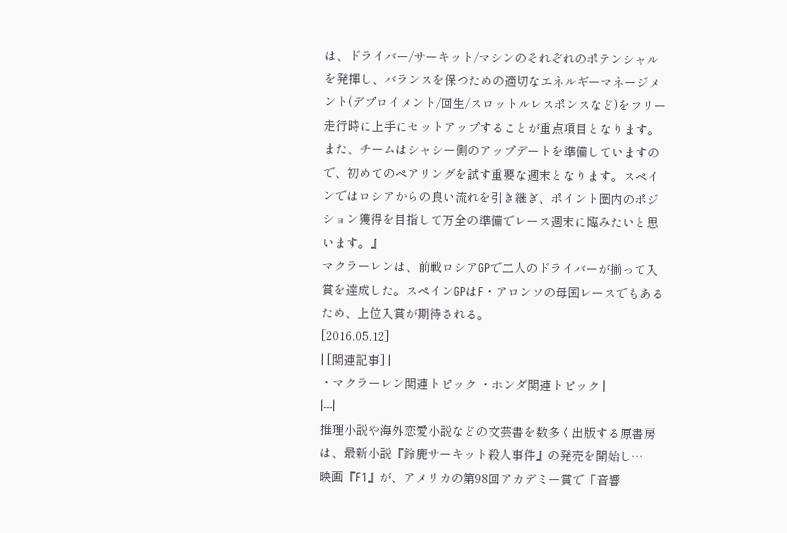は、ドライバー/サーキット/マシンのそれぞれのポテンシャルを発揮し、バランスを保つための適切なエネルギーマネージメント(デプロイメント/回生/スロットルレスポンスなど)をフリー走行時に上手にセットアップすることが重点項目となります。また、チームはシャシー側のアップデートを準備していますので、初めてのペアリングを試す重要な週末となります。スペインではロシアからの良い流れを引き継ぎ、ポイント圏内のポジション獲得を目指して万全の準備でレース週末に臨みたいと思います。』
マクラーレンは、前戦ロシアGPで二人のドライバーが揃って入賞を達成した。スペインGPはF・アロンソの母国レースでもあるため、上位入賞が期待される。
[2016.05.12]
| [関連記事] |
・マクラーレン関連トピック ・ホンダ関連トピック |
|---|
推理小説や海外恋愛小説などの文芸書を数多く出版する原書房は、最新小説『鈴鹿サーキット殺人事件』の発売を開始し…
映画『F1』が、アメリカの第98回アカデミー賞で「音響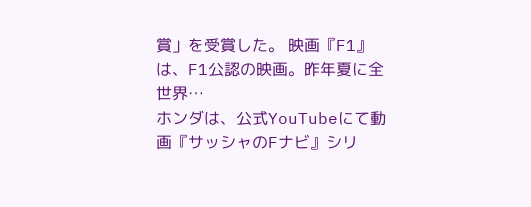賞」を受賞した。 映画『F1』は、F1公認の映画。昨年夏に全世界…
ホンダは、公式YouTubeにて動画『サッシャのFナビ』シリ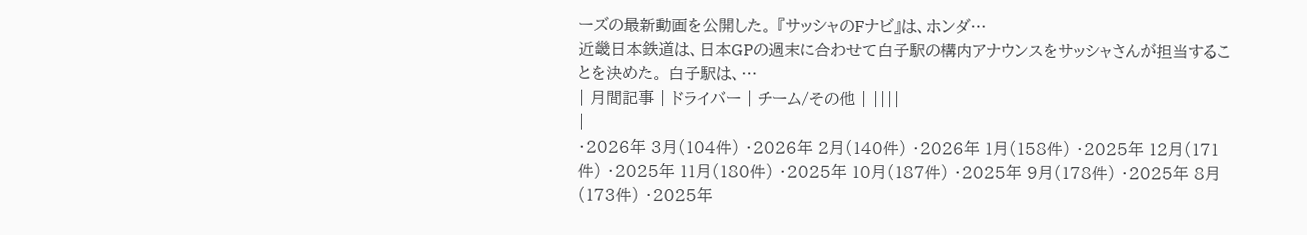ーズの最新動画を公開した。 『サッシャのFナビ』は、ホンダ…
近畿日本鉄道は、日本GPの週末に合わせて白子駅の構内アナウンスをサッシャさんが担当することを決めた。 白子駅は、…
| 月間記事 | ドライバー | チーム/その他 | ||||
|
・2026年 3月(104件) ・2026年 2月(140件) ・2026年 1月(158件) ・2025年 12月(171件) ・2025年 11月(180件) ・2025年 10月(187件) ・2025年 9月(178件) ・2025年 8月(173件) ・2025年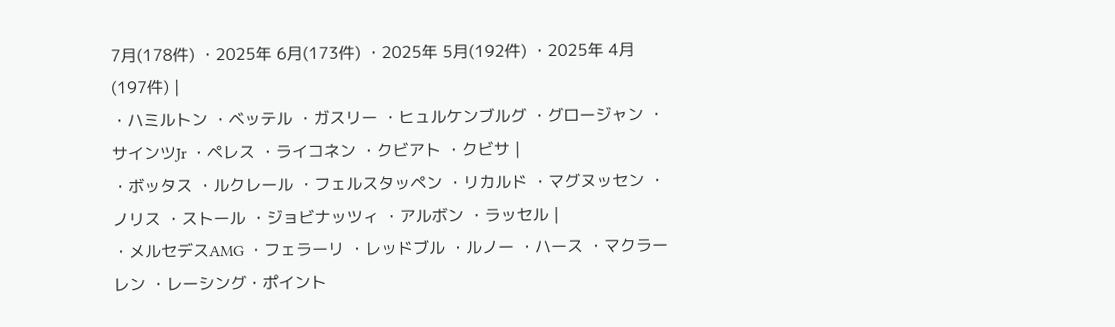7月(178件) ・2025年 6月(173件) ・2025年 5月(192件) ・2025年 4月(197件) |
・ハミルトン ・ベッテル ・ガスリー ・ヒュルケンブルグ ・グロージャン ・サインツJr ・ペレス ・ライコネン ・クビアト ・クビサ |
・ボッタス ・ルクレール ・フェルスタッペン ・リカルド ・マグヌッセン ・ノリス ・ストール ・ジョビナッツィ ・アルボン ・ラッセル |
・メルセデスAMG ・フェラーリ ・レッドブル ・ルノー ・ハース ・マクラーレン ・レーシング・ポイント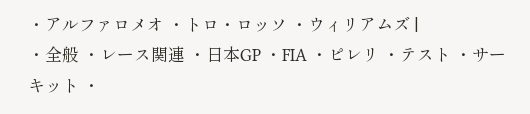・アルファロメオ ・トロ・ロッソ ・ウィリアムズ |
・全般 ・レース関連 ・日本GP ・FIA ・ピレリ ・テスト ・サーキット ・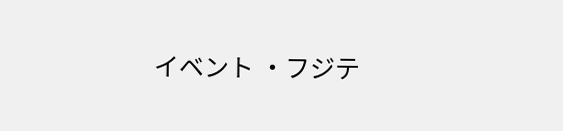イベント ・フジテ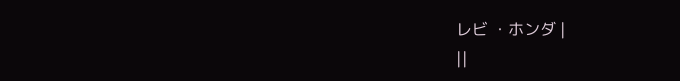レビ ・ホンダ |
||